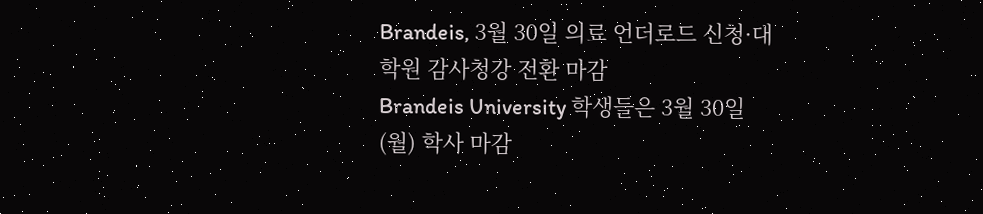Brandeis, 3월 30일 의료 언더로드 신청·대학원 감사청강 전환 마감
Brandeis University 학생들은 3월 30일(월) 학사 마감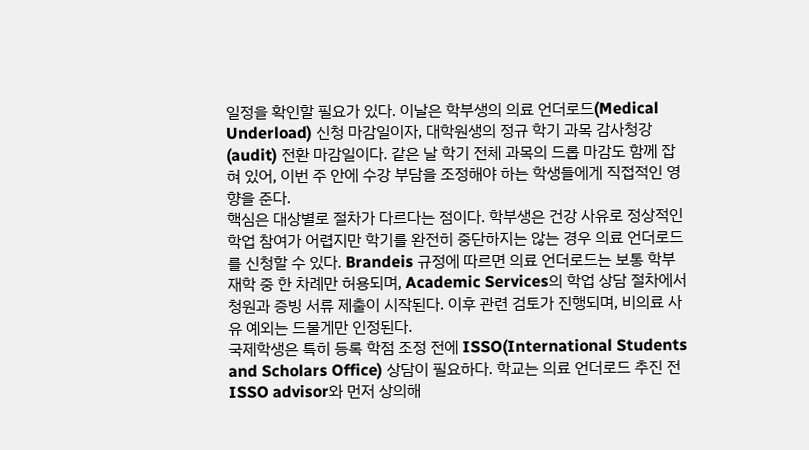일정을 확인할 필요가 있다. 이날은 학부생의 의료 언더로드(Medical Underload) 신청 마감일이자, 대학원생의 정규 학기 과목 감사청강(audit) 전환 마감일이다. 같은 날 학기 전체 과목의 드롭 마감도 함께 잡혀 있어, 이번 주 안에 수강 부담을 조정해야 하는 학생들에게 직접적인 영향을 준다.
핵심은 대상별로 절차가 다르다는 점이다. 학부생은 건강 사유로 정상적인 학업 참여가 어렵지만 학기를 완전히 중단하지는 않는 경우 의료 언더로드를 신청할 수 있다. Brandeis 규정에 따르면 의료 언더로드는 보통 학부 재학 중 한 차례만 허용되며, Academic Services의 학업 상담 절차에서 청원과 증빙 서류 제출이 시작된다. 이후 관련 검토가 진행되며, 비의료 사유 예외는 드물게만 인정된다.
국제학생은 특히 등록 학점 조정 전에 ISSO(International Students and Scholars Office) 상담이 필요하다. 학교는 의료 언더로드 추진 전 ISSO advisor와 먼저 상의해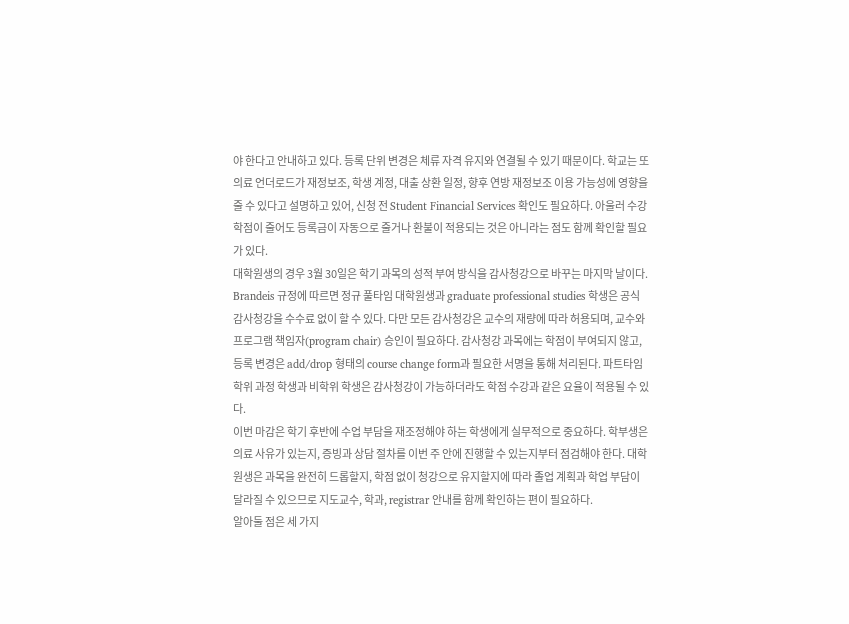야 한다고 안내하고 있다. 등록 단위 변경은 체류 자격 유지와 연결될 수 있기 때문이다. 학교는 또 의료 언더로드가 재정보조, 학생 계정, 대출 상환 일정, 향후 연방 재정보조 이용 가능성에 영향을 줄 수 있다고 설명하고 있어, 신청 전 Student Financial Services 확인도 필요하다. 아울러 수강 학점이 줄어도 등록금이 자동으로 줄거나 환불이 적용되는 것은 아니라는 점도 함께 확인할 필요가 있다.
대학원생의 경우 3월 30일은 학기 과목의 성적 부여 방식을 감사청강으로 바꾸는 마지막 날이다. Brandeis 규정에 따르면 정규 풀타임 대학원생과 graduate professional studies 학생은 공식 감사청강을 수수료 없이 할 수 있다. 다만 모든 감사청강은 교수의 재량에 따라 허용되며, 교수와 프로그램 책임자(program chair) 승인이 필요하다. 감사청강 과목에는 학점이 부여되지 않고, 등록 변경은 add/drop 형태의 course change form과 필요한 서명을 통해 처리된다. 파트타임 학위 과정 학생과 비학위 학생은 감사청강이 가능하더라도 학점 수강과 같은 요율이 적용될 수 있다.
이번 마감은 학기 후반에 수업 부담을 재조정해야 하는 학생에게 실무적으로 중요하다. 학부생은 의료 사유가 있는지, 증빙과 상담 절차를 이번 주 안에 진행할 수 있는지부터 점검해야 한다. 대학원생은 과목을 완전히 드롭할지, 학점 없이 청강으로 유지할지에 따라 졸업 계획과 학업 부담이 달라질 수 있으므로 지도교수, 학과, registrar 안내를 함께 확인하는 편이 필요하다.
알아둘 점은 세 가지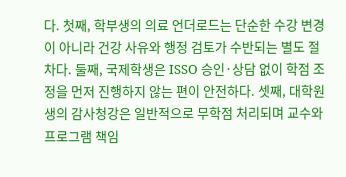다. 첫째, 학부생의 의료 언더로드는 단순한 수강 변경이 아니라 건강 사유와 행정 검토가 수반되는 별도 절차다. 둘째, 국제학생은 ISSO 승인·상담 없이 학점 조정을 먼저 진행하지 않는 편이 안전하다. 셋째, 대학원생의 감사청강은 일반적으로 무학점 처리되며 교수와 프로그램 책임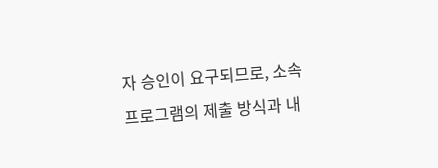자 승인이 요구되므로, 소속 프로그램의 제출 방식과 내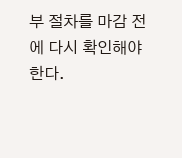부 절차를 마감 전에 다시 확인해야 한다.